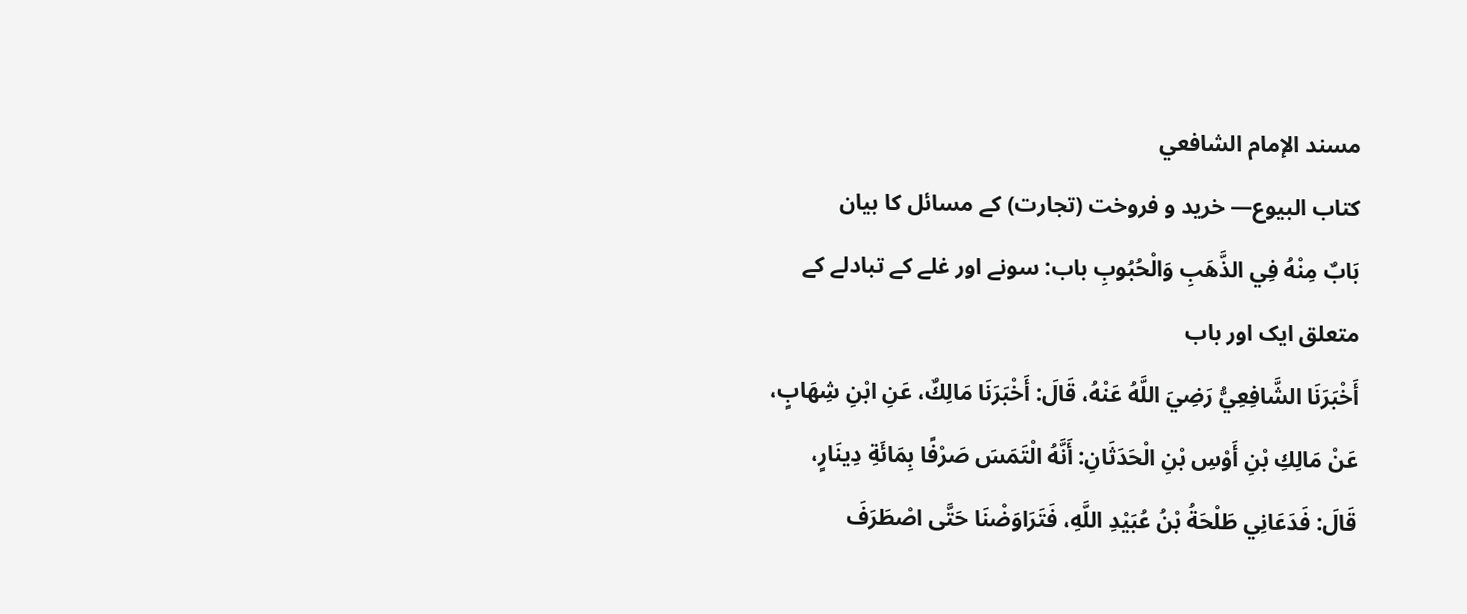مسند الإمام الشافعي
كتاب البيوع— خرید و فروخت (تجارت) کے مسائل کا بیان
بَابٌ مِنْهُ فِي الذَّهَبِ وَالْحُبُوبِ باب: سونے اور غلے کے تبادلے کے متعلق ایک اور باب
أَخْبَرَنَا الشَّافِعِيُّ رَضِيَ اللَّهُ عَنْهُ، قَالَ: أَخْبَرَنَا مَالِكٌ، عَنِ ابْنِ شِهَابٍ، عَنْ مَالِكِ بْنِ أَوْسِ بْنِ الْحَدَثَانِ: أَنَّهُ الْتَمَسَ صَرْفًا بِمَائَةِ دِينَارٍ، قَالَ: فَدَعَانِي طَلْحَةُ بْنُ عُبَيْدِ اللَّهِ، فَتَرَاوَضْنَا حَتَّى اصْطَرَفَ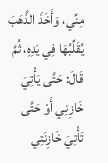مِنِّي، وَأَخَذَ الذَّهَبَ يُقَلِّبُهَا فِي يَدِهِ، ثُمَّ قَالَ: حَتَّى يَأْتِيَ خَازِنِي أَوْ حَتَّى تَأْتِيَ خَازِنَتِي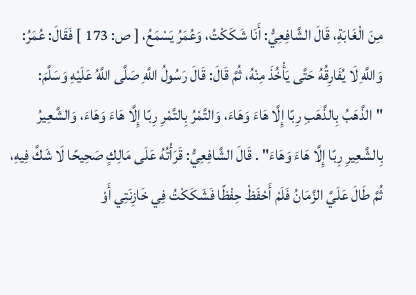مِنَ الْغَابَةِ، قَالَ الشَّافِعِيُّ: أَنَا شَكَكْتُ، وَعُمَرُ يَسْمَعُ، [ ص: 173 ] فَقَالَ: عُمَرُ: وَاللَّهِ لَا يُفَارِقُهُ حَتَّى يَأْخُذَ مِنْهُ، ثُمَّ قَالَ: قَالَ رَسُولُ اللَّهِ صَلَّى اللَّهُ عَلَيْهِ وَسَلَّمَ: "الذَّهَبُ بِالذَّهَبِ رِبًا إِلَّا هَاءَ وَهَاءَ، وَالتَّمْرُ بِالتَّمْرِ رِبًا إِلَّا هَاءَ وَهَاءَ، وَالشَّعِيرُ بِالشَّعِيرِ رِبًا إِلَّا هَاءَ وَهَاءَ" . قَالَ الشَّافِعِيُّ: قَرَأْتُهُ عَلَى مَالِكٍ صَحِيحًا لَا شَكَّ فِيهِ، ثُمَّ طَالَ عَلَيَّ الزَّمَانُ فَلَمْ أَحْفَظْ حِفْظًا فَشَكَكْتُ فِي خَازِنَتِي أَوْ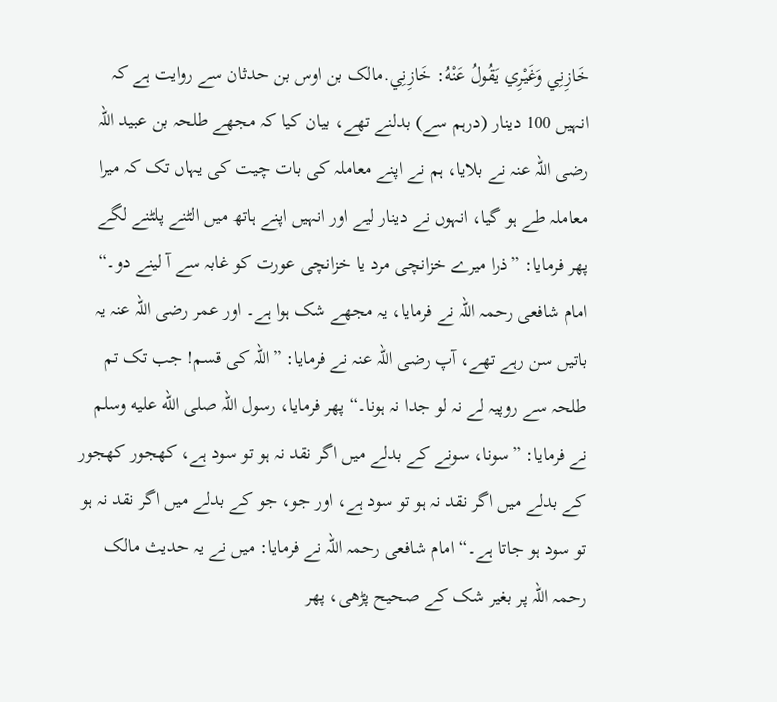خَازِنِي وَغَيْرِي يَقُولُ عَنْهُ: خَازِنِي.مالک بن اوس بن حدثان سے روایت ہے کہ انہیں 100 دینار (درہم سے) بدلنے تھے، بیان کیا کہ مجھے طلحہ بن عبید اللہ رضی اللہ عنہ نے بلایا، ہم نے اپنے معاملہ کی بات چیت کی یہاں تک کہ میرا معاملہ طے ہو گیا، انہوں نے دینار لیے اور انہیں اپنے ہاتھ میں الٹنے پلٹنے لگے پھر فرمایا: ”ذرا میرے خزانچی مرد یا خزانچی عورت کو غابہ سے آ لینے دو۔“ امام شافعی رحمہ اللہ نے فرمایا، یہ مجھے شک ہوا ہے۔ اور عمر رضی اللہ عنہ یہ باتیں سن رہے تھے، آپ رضی اللہ عنہ نے فرمایا: ”اللہ کی قسم! جب تک تم طلحہ سے روپیہ لے نہ لو جدا نہ ہونا۔“ پھر فرمایا، رسول اللہ صلى الله عليه وسلم نے فرمایا: ”سونا، سونے کے بدلے میں اگر نقد نہ ہو تو سود ہے، کھجور کھجور کے بدلے میں اگر نقد نہ ہو تو سود ہے، اور جو، جو کے بدلے میں اگر نقد نہ ہو تو سود ہو جاتا ہے۔“ امام شافعی رحمہ اللہ نے فرمایا: میں نے یہ حدیث مالک رحمہ اللہ پر بغیر شک کے صحیح پڑھی، پھر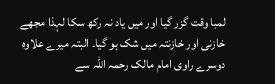لمبا وقت گزر گیا اور میں یاد نہ رکھ سکا لہذا مجھے خازنی اور خازنتہ میں شک ہو گیا۔ البتہ میرے علاوہ دوسرے راوی امام مالک رحمہ اللہ سے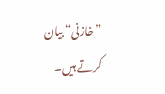”خازنی“ بیان کرتے ہیں۔